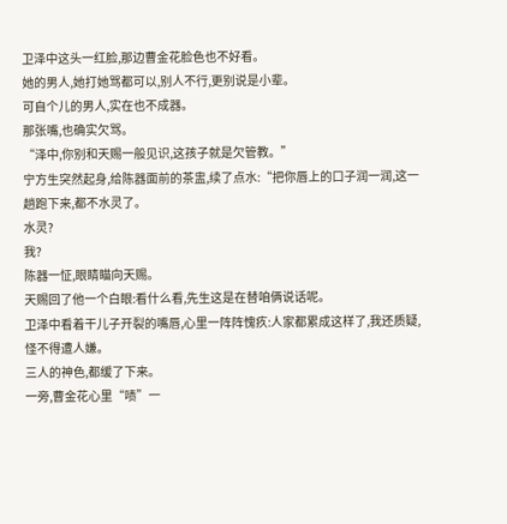卫泽中这头一红脸,那边曹金花脸色也不好看。
她的男人,她打她骂都可以,别人不行,更别说是小辈。
可自个儿的男人,实在也不成器。
那张嘴,也确实欠骂。
“泽中,你别和天赐一般见识,这孩子就是欠管教。”
宁方生突然起身,给陈器面前的茶盅,续了点水:“把你唇上的口子润一润,这一趟跑下来,都不水灵了。
水灵?
我?
陈器一怔,眼睛瞄向天赐。
天赐回了他一个白眼:看什么看,先生这是在替咱俩说话呢。
卫泽中看着干儿子开裂的嘴唇,心里一阵阵愧疚:人家都累成这样了,我还质疑,怪不得遭人嫌。
三人的神色,都缓了下来。
一旁,曹金花心里“啧”一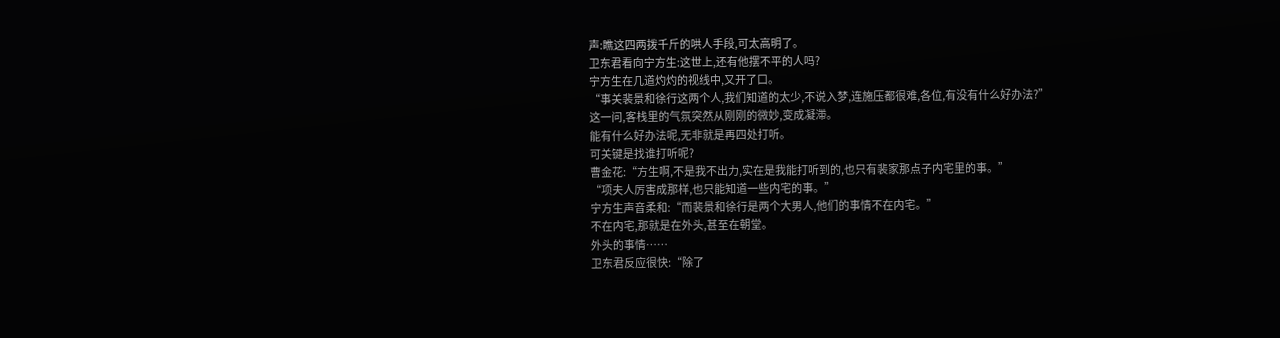声:瞧这四两拨千斤的哄人手段,可太高明了。
卫东君看向宁方生:这世上,还有他摆不平的人吗?
宁方生在几道灼灼的视线中,又开了口。
“事关裴景和徐行这两个人,我们知道的太少,不说入梦,连施压都很难,各位,有没有什么好办法?”
这一问,客栈里的气氛突然从刚刚的微妙,变成凝滞。
能有什么好办法呢,无非就是再四处打听。
可关键是找谁打听呢?
曹金花:“方生啊,不是我不出力,实在是我能打听到的,也只有裴家那点子内宅里的事。”
“项夫人厉害成那样,也只能知道一些内宅的事。”
宁方生声音柔和:“而裴景和徐行是两个大男人,他们的事情不在内宅。”
不在内宅,那就是在外头,甚至在朝堂。
外头的事情……
卫东君反应很快:“除了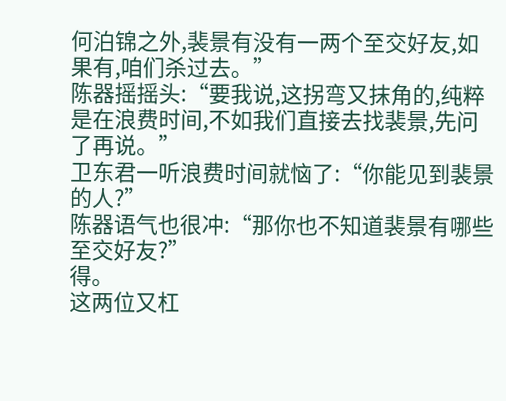何泊锦之外,裴景有没有一两个至交好友,如果有,咱们杀过去。”
陈器摇摇头:“要我说,这拐弯又抹角的,纯粹是在浪费时间,不如我们直接去找裴景,先问了再说。”
卫东君一听浪费时间就恼了:“你能见到裴景的人?”
陈器语气也很冲:“那你也不知道裴景有哪些至交好友?”
得。
这两位又杠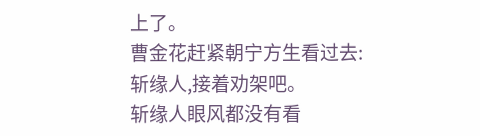上了。
曹金花赶紧朝宁方生看过去:斩缘人,接着劝架吧。
斩缘人眼风都没有看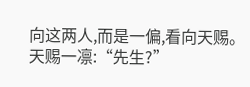向这两人,而是一偏,看向天赐。
天赐一凛:“先生?”